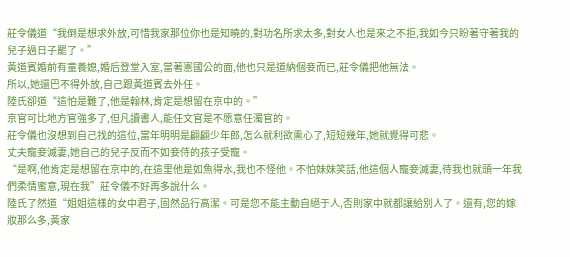莊令儀道“我倒是想求外放,可惜我家那位你也是知曉的,對功名所求太多,對女人也是來之不拒,我如今只盼著守著我的兒子過日子罷了。”
黃道賓婚前有童養媳,婚后登堂入室,當著憲國公的面,他也只是道納個妾而已,莊令儀把他無法。
所以,她還巴不得外放,自己跟黃道賓去外任。
陸氏卻道“這怕是難了,他是翰林,肯定是想留在京中的。”
京官可比地方官強多了,但凡讀書人,能任文官是不愿意任濁官的。
莊令儀也沒想到自己找的這位,當年明明是翩翩少年郎,怎么就利欲熏心了,短短幾年,她就覺得可悲。
丈夫寵妾滅妻,她自己的兒子反而不如妾侍的孩子受寵。
“是啊,他肯定是想留在京中的,在這里他是如魚得水,我也不怪他。不怕妹妹笑話,他這個人寵妾滅妻,待我也就頭一年我們柔情蜜意,現在我”莊令儀不好再多說什么。
陸氏了然道“姐姐這樣的女中君子,固然品行高潔。可是您不能主動自絕于人,否則家中就都讓給別人了。還有,您的嫁妝那么多,黃家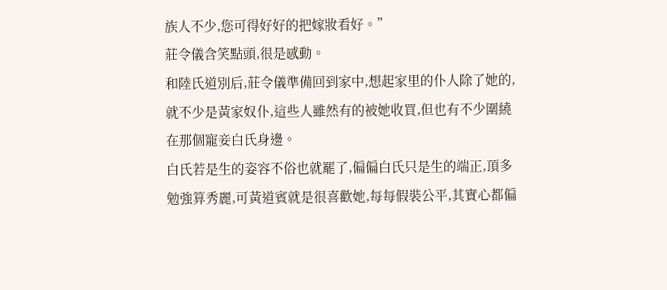族人不少,您可得好好的把嫁妝看好。”
莊令儀含笑點頭,很是感動。
和陸氏道別后,莊令儀準備回到家中,想起家里的仆人除了她的,就不少是黃家奴仆,這些人雖然有的被她收買,但也有不少圍繞在那個寵妾白氏身邊。
白氏若是生的姿容不俗也就罷了,偏偏白氏只是生的端正,頂多勉強算秀麗,可黃道賓就是很喜歡她,每每假裝公平,其實心都偏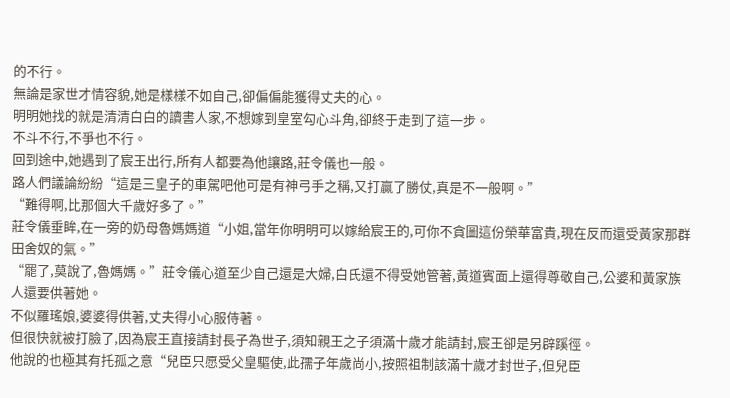的不行。
無論是家世才情容貌,她是樣樣不如自己,卻偏偏能獲得丈夫的心。
明明她找的就是清清白白的讀書人家,不想嫁到皇室勾心斗角,卻終于走到了這一步。
不斗不行,不爭也不行。
回到途中,她遇到了宸王出行,所有人都要為他讓路,莊令儀也一般。
路人們議論紛紛“這是三皇子的車駕吧他可是有神弓手之稱,又打贏了勝仗,真是不一般啊。”
“難得啊,比那個大千歲好多了。”
莊令儀垂眸,在一旁的奶母魯媽媽道“小姐,當年你明明可以嫁給宸王的,可你不貪圖這份榮華富貴,現在反而還受黃家那群田舍奴的氣。”
“罷了,莫說了,魯媽媽。”莊令儀心道至少自己還是大婦,白氏還不得受她管著,黃道賓面上還得尊敬自己,公婆和黃家族人還要供著她。
不似羅瑤娘,婆婆得供著,丈夫得小心服侍著。
但很快就被打臉了,因為宸王直接請封長子為世子,須知親王之子須滿十歲才能請封,宸王卻是另辟蹊徑。
他說的也極其有托孤之意“兒臣只愿受父皇驅使,此孺子年歲尚小,按照祖制該滿十歲才封世子,但兒臣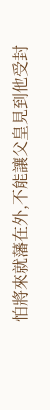怕將來就藩在外,不能讓父皇見到他受封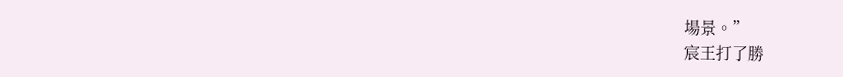場景。”
宸王打了勝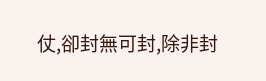仗,卻封無可封,除非封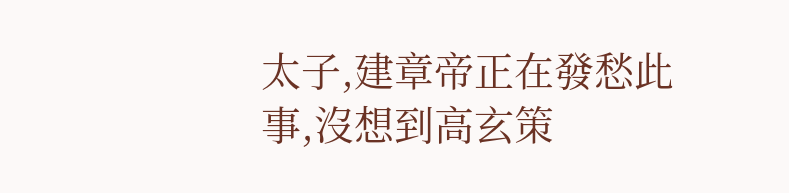太子,建章帝正在發愁此事,沒想到高玄策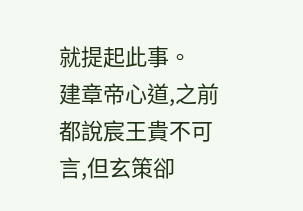就提起此事。
建章帝心道,之前都說宸王貴不可言,但玄策卻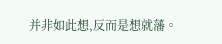并非如此想,反而是想就藩。